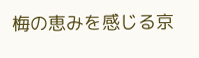梅の恵みを感じる京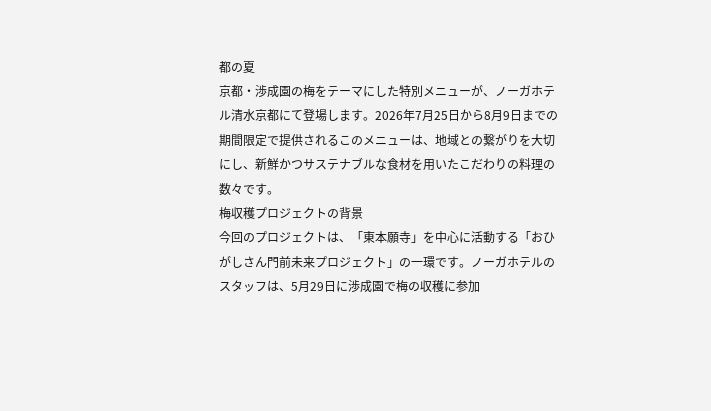都の夏
京都・渉成園の梅をテーマにした特別メニューが、ノーガホテル清水京都にて登場します。2026年7月25日から8月9日までの期間限定で提供されるこのメニューは、地域との繋がりを大切にし、新鮮かつサステナブルな食材を用いたこだわりの料理の数々です。
梅収穫プロジェクトの背景
今回のプロジェクトは、「東本願寺」を中心に活動する「おひがしさん門前未来プロジェクト」の一環です。ノーガホテルのスタッフは、5月29日に渉成園で梅の収穫に参加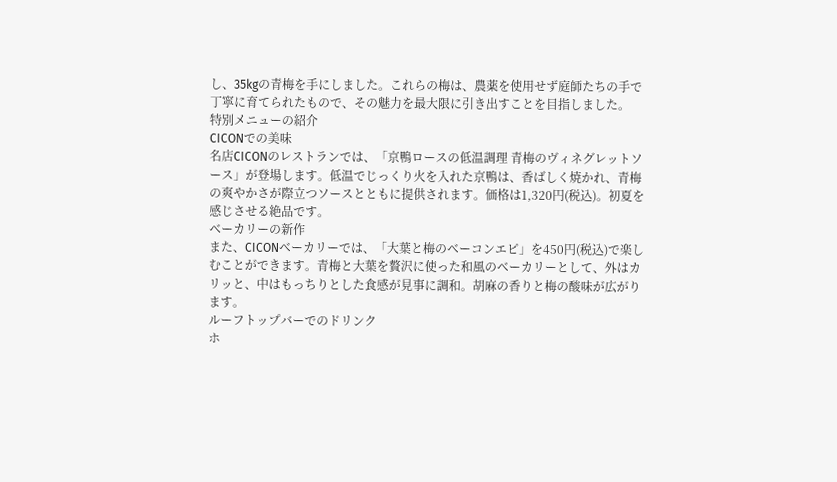し、35kgの青梅を手にしました。これらの梅は、農薬を使用せず庭師たちの手で丁寧に育てられたもので、その魅力を最大限に引き出すことを目指しました。
特別メニューの紹介
CICONでの美味
名店CICONのレストランでは、「京鴨ロースの低温調理 青梅のヴィネグレットソース」が登場します。低温でじっくり火を入れた京鴨は、香ばしく焼かれ、青梅の爽やかさが際立つソースとともに提供されます。価格は1,320円(税込)。初夏を感じさせる絶品です。
ベーカリーの新作
また、CICONベーカリーでは、「大葉と梅のベーコンエピ」を450円(税込)で楽しむことができます。青梅と大葉を贅沢に使った和風のベーカリーとして、外はカリッと、中はもっちりとした食感が見事に調和。胡麻の香りと梅の酸味が広がります。
ルーフトップバーでのドリンク
ホ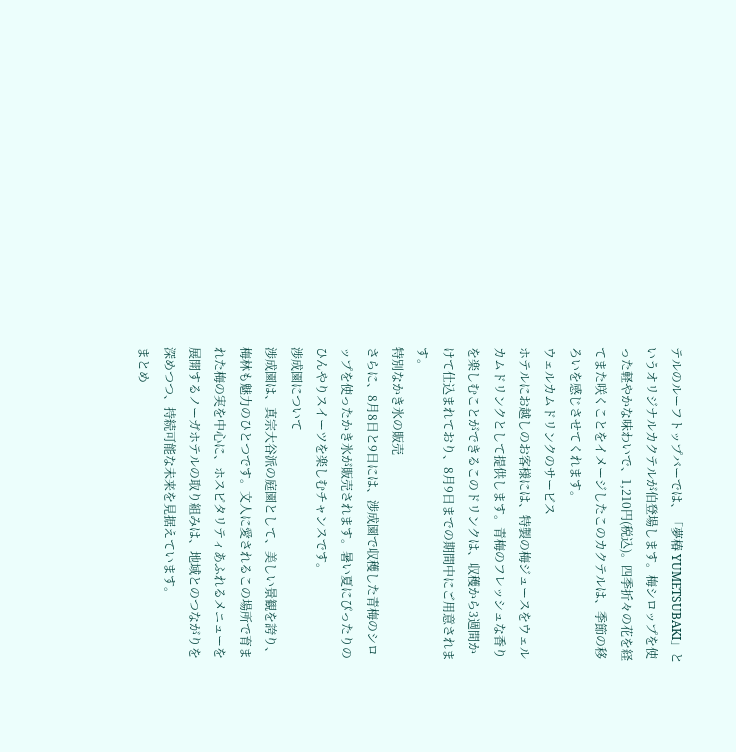テルのルーフトップバーでは、「夢椿 YUMETSUBAKI」というオリジナルカクテルが伯登場します。梅シロップを使った軽やかな味わいで、1,210円(税込)。四季折々の花を経てまた咲くことをイメージしたこのカクテルは、季節の移ろいを感じさせてくれます。
ウェルカムドリンクのサービス
ホテルにお越しのお客様には、特製の梅ジュースをウェルカムドリンクとして提供します。青梅のフレッシュな香りを楽しむことができるこのドリンクは、収穫から3週間かけて仕込まれており、8月9日までの期間中にご用意されます。
特別なかき氷の販売
さらに、8月8日と9日には、渉成園で収穫した青梅のシロップを使ったかき氷が販売されます。暑い夏にぴったりのひんやりスイーツを楽しむチャンスです。
渉成園について
渉成園は、真宗大谷派の庭園として、美しい景観を誇り、梅林も魅力のひとつです。文人に愛されるこの場所で育まれた梅の実を中心に、ホスピタリティあふれるメニューを展開するノーガホテルの取り組みは、地域とのつながりを深めつつ、持続可能な未来を見据えています。
まとめ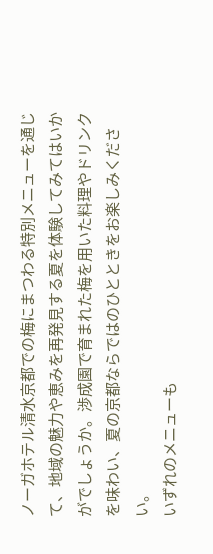ノーガホテル清水京都での梅にまつわる特別メニューを通じて、地域の魅力や恵みを再発見する夏を体験してみてはいかがでしょうか。渉成園で育まれた梅を用いた料理やドリンクを味わい、夏の京都ならではのひとときをお楽しみください。
いずれのメニューも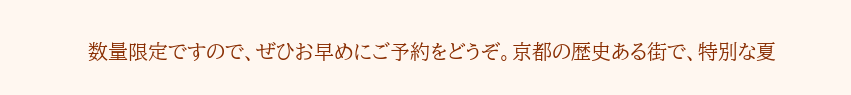数量限定ですので、ぜひお早めにご予約をどうぞ。京都の歴史ある街で、特別な夏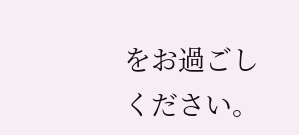をお過ごしください。